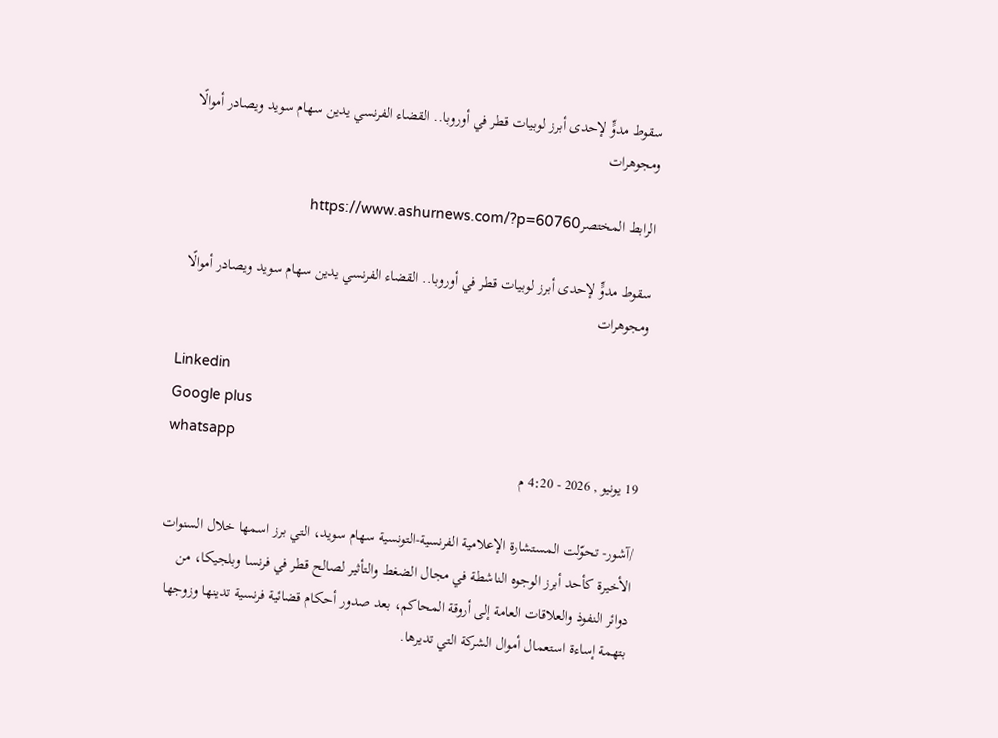سقوط مدوٍّ لإحدى أبرز لوبيات قطر في أوروبا.. القضاء الفرنسي يدين سهام سويد ويصادر أموالًا ومجوهرات

الرابط المختصرhttps://www.ashurnews.com/?p=60760

سقوط مدوٍّ لإحدى أبرز لوبيات قطر في أوروبا.. القضاء الفرنسي يدين سهام سويد ويصادر أموالًا ومجوهرات

Linkedin
Google plus
whatsapp
19 يونيو , 2026 - 4:20 م

/آشور- تحوّلت المستشارة الإعلامية الفرنسية-التونسية سهام سويد، التي برز اسمها خلال السنوات الأخيرة كأحد أبرز الوجوه الناشطة في مجال الضغط والتأثير لصالح قطر في فرنسا وبلجيكا، من دوائر النفوذ والعلاقات العامة إلى أروقة المحاكم، بعد صدور أحكام قضائية فرنسية تدينها وزوجها بتهمة إساءة استعمال أموال الشركة التي تديرها.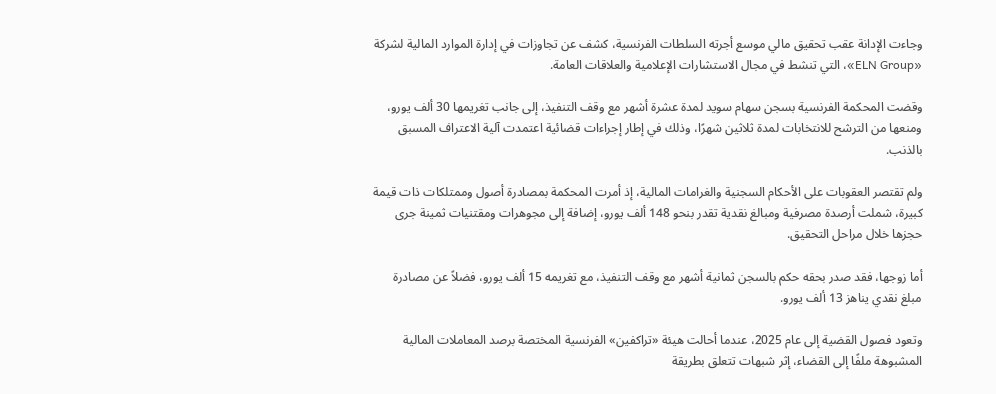وجاءت الإدانة عقب تحقيق مالي موسع أجرته السلطات الفرنسية، كشف عن تجاوزات في إدارة الموارد المالية لشركة «ELN Group»، التي تنشط في مجال الاستشارات الإعلامية والعلاقات العامة.

وقضت المحكمة الفرنسية بسجن سهام سويد لمدة عشرة أشهر مع وقف التنفيذ، إلى جانب تغريمها 30 ألف يورو، ومنعها من الترشح للانتخابات لمدة ثلاثين شهرًا، وذلك في إطار إجراءات قضائية اعتمدت آلية الاعتراف المسبق بالذنب.

ولم تقتصر العقوبات على الأحكام السجنية والغرامات المالية، إذ أمرت المحكمة بمصادرة أصول وممتلكات ذات قيمة كبيرة، شملت أرصدة مصرفية ومبالغ نقدية تقدر بنحو 148 ألف يورو، إضافة إلى مجوهرات ومقتنيات ثمينة جرى حجزها خلال مراحل التحقيق.

أما زوجها، فقد صدر بحقه حكم بالسجن ثمانية أشهر مع وقف التنفيذ، مع تغريمه 15 ألف يورو، فضلاً عن مصادرة مبلغ نقدي يناهز 13 ألف يورو.

وتعود فصول القضية إلى عام 2025، عندما أحالت هيئة «تراكفين» الفرنسية المختصة برصد المعاملات المالية المشبوهة ملفًا إلى القضاء، إثر شبهات تتعلق بطريقة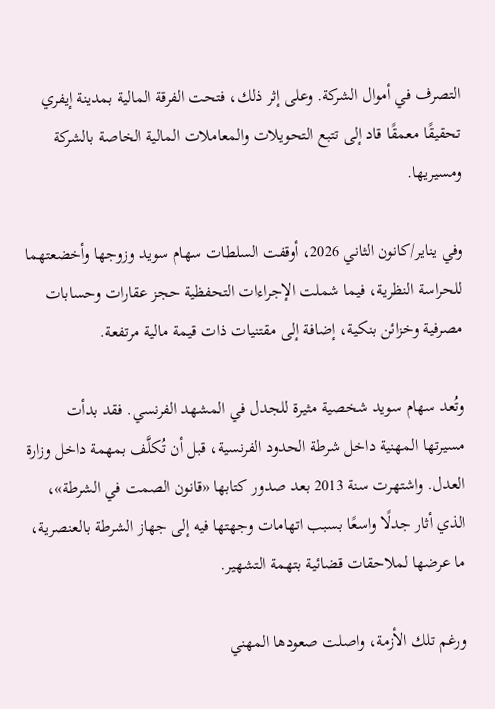التصرف في أموال الشركة. وعلى إثر ذلك، فتحت الفرقة المالية بمدينة إيفري تحقيقًا معمقًا قاد إلى تتبع التحويلات والمعاملات المالية الخاصة بالشركة ومسيريها.

وفي يناير/كانون الثاني 2026، أوقفت السلطات سهام سويد وزوجها وأخضعتهما للحراسة النظرية، فيما شملت الإجراءات التحفظية حجز عقارات وحسابات مصرفية وخزائن بنكية، إضافة إلى مقتنيات ذات قيمة مالية مرتفعة.

وتُعد سهام سويد شخصية مثيرة للجدل في المشهد الفرنسي. فقد بدأت مسيرتها المهنية داخل شرطة الحدود الفرنسية، قبل أن تُكلَّف بمهمة داخل وزارة العدل. واشتهرت سنة 2013 بعد صدور كتابها «قانون الصمت في الشرطة»، الذي أثار جدلًا واسعًا بسبب اتهامات وجهتها فيه إلى جهاز الشرطة بالعنصرية، ما عرضها لملاحقات قضائية بتهمة التشهير.

ورغم تلك الأزمة، واصلت صعودها المهني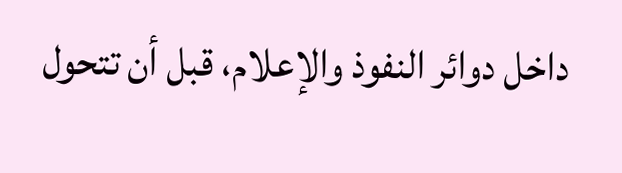داخل دوائر النفوذ والإعلام، قبل أن تتحول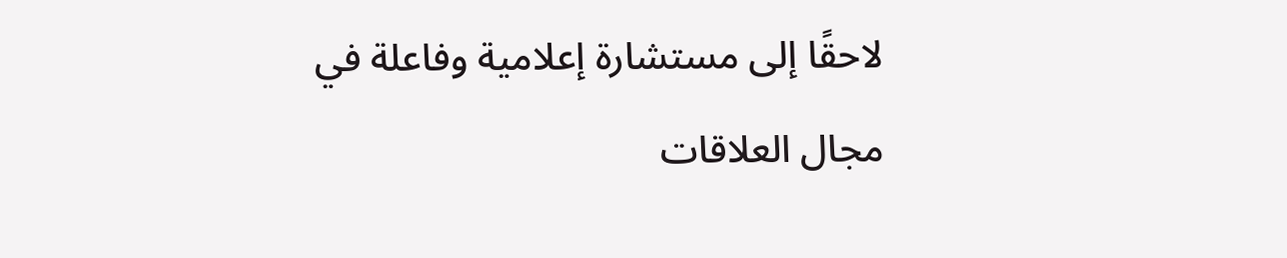لاحقًا إلى مستشارة إعلامية وفاعلة في مجال العلاقات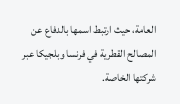العامة، حيث ارتبط اسمها بالدفاع عن المصالح القطرية في فرنسا وبلجيكا عبر شركتها الخاصة.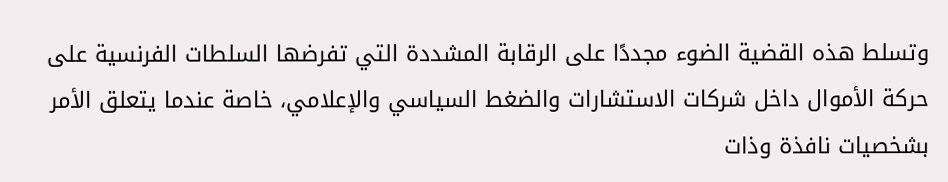وتسلط هذه القضية الضوء مجددًا على الرقابة المشددة التي تفرضها السلطات الفرنسية على حركة الأموال داخل شركات الاستشارات والضغط السياسي والإعلامي، خاصة عندما يتعلق الأمر بشخصيات نافذة وذات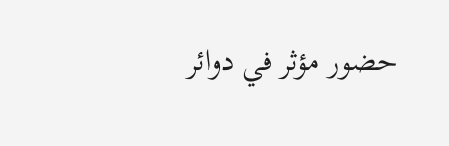حضور مؤثر في دوائر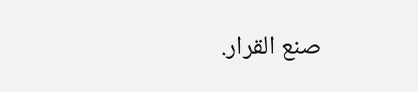صنع القرار.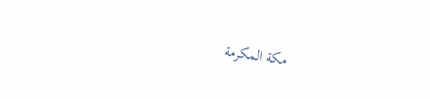مكة المكرمة